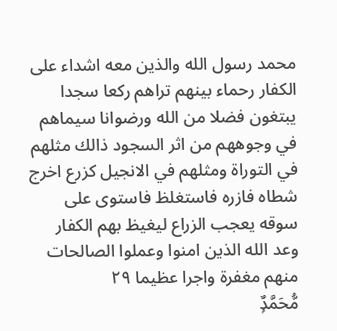محمد رسول الله والذين معه اشداء على الكفار رحماء بينهم تراهم ركعا سجدا يبتغون فضلا من الله ورضوانا سيماهم في وجوههم من اثر السجود ذالك مثلهم في التوراة ومثلهم في الانجيل كزرع اخرج شطاه فازره فاستغلظ فاستوى على سوقه يعجب الزراع ليغيظ بهم الكفار وعد الله الذين امنوا وعملوا الصالحات منهم مغفرة واجرا عظيما ٢٩
مُّحَمَّدٌۭ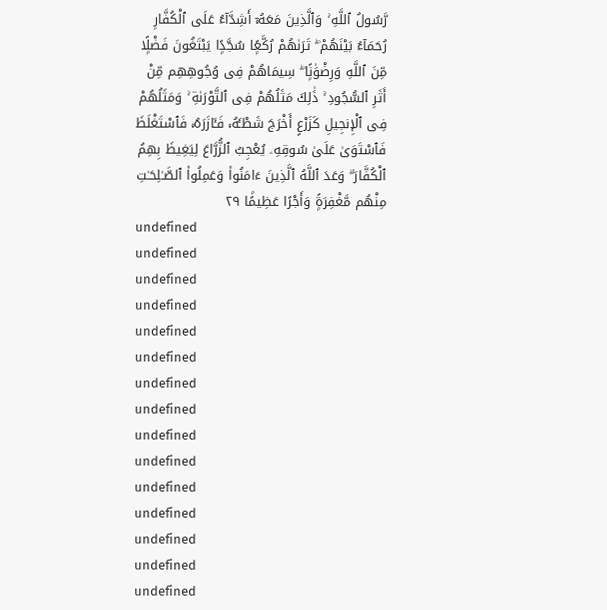رَّسُولُ ٱللَّهِ ۚ وَٱلَّذِينَ مَعَهُۥٓ أَشِدَّآءُ عَلَى ٱلْكُفَّارِ رُحَمَآءُ بَيْنَهُمْ ۖ تَرَىٰهُمْ رُكَّعًۭا سُجَّدًۭا يَبْتَغُونَ فَضْلًۭا مِّنَ ٱللَّهِ وَرِضْوَٰنًۭا ۖ سِيمَاهُمْ فِى وُجُوهِهِم مِّنْ أَثَرِ ٱلسُّجُودِ ۚ ذَٰلِكَ مَثَلُهُمْ فِى ٱلتَّوْرَىٰةِ ۚ وَمَثَلُهُمْ فِى ٱلْإِنجِيلِ كَزَرْعٍ أَخْرَجَ شَطْـَٔهُۥ فَـَٔازَرَهُۥ فَٱسْتَغْلَظَ فَٱسْتَوَىٰ عَلَىٰ سُوقِهِۦ يُعْجِبُ ٱلزُّرَّاعَ لِيَغِيظَ بِهِمُ ٱلْكُفَّارَ ۗ وَعَدَ ٱللَّهُ ٱلَّذِينَ ءَامَنُوا۟ وَعَمِلُوا۟ ٱلصَّـٰلِحَـٰتِ مِنْهُم مَّغْفِرَةًۭ وَأَجْرًا عَظِيمًۢا ٢٩
undefined
undefined
undefined
undefined
undefined
undefined
undefined
undefined
undefined
undefined
undefined
undefined
undefined
undefined
undefined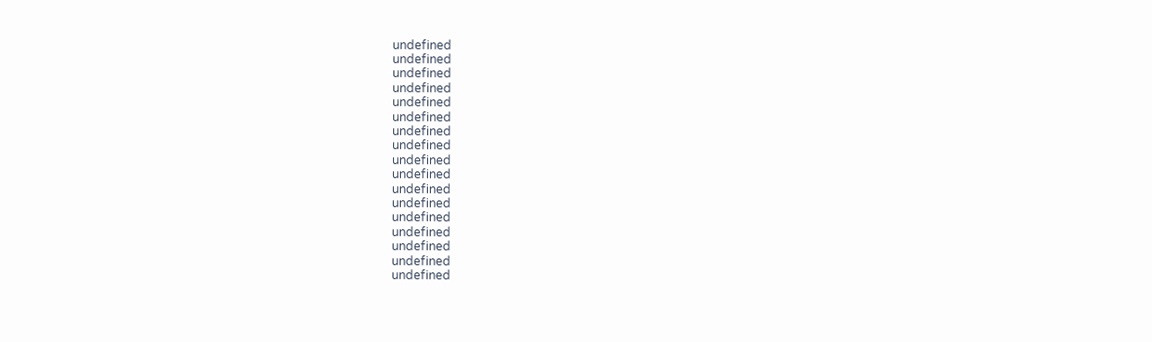undefined
undefined
undefined
undefined
undefined
undefined
undefined
undefined
undefined
undefined
undefined
undefined
undefined
undefined
undefined
undefined
undefined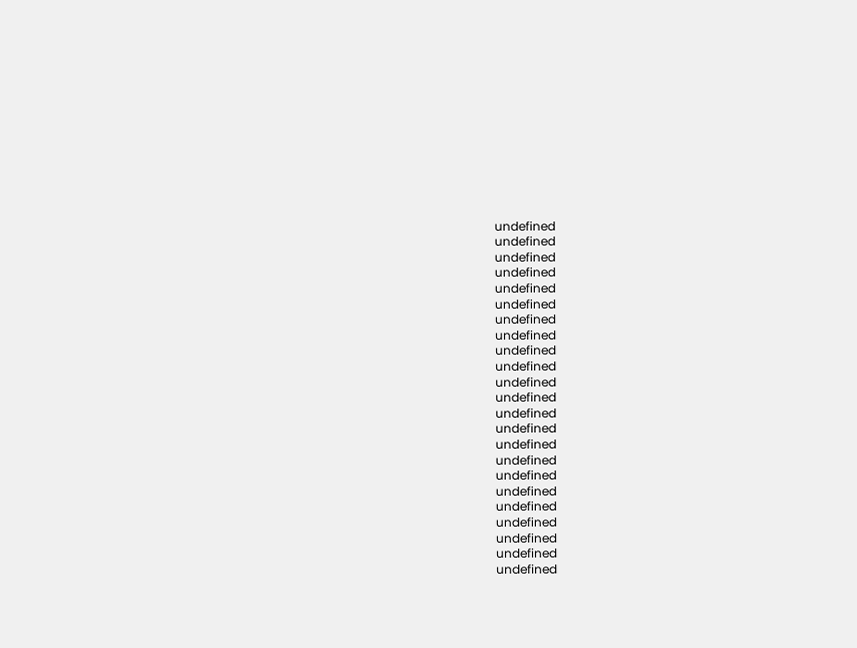undefined
undefined
undefined
undefined
undefined
undefined
undefined
undefined
undefined
undefined
undefined
undefined
undefined
undefined
undefined
undefined
undefined
undefined
undefined
undefined
undefined
undefined
undefined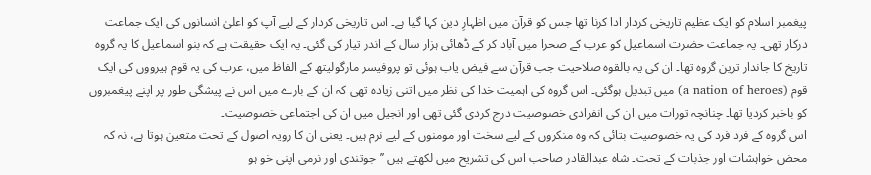پیغمبر اسلام کو ایک عظیم تاریخی کردار ادا کرنا تھا جس کو قرآن میں اظہارِ دین کہا گیا ہے۔ اس تاریخی کردار کے لیے آپ کو اعلیٰ انسانوں کی ایک جماعت درکار تھی۔ یہ جماعت حضرت اسماعیل کو عرب کے صحرا میں آباد کر کے ڈھائی ہزار سال کے اندر تیار کی گئی۔ یہ ایک حقیقت ہے کہ بنو اسماعیل کا یہ گروہ تاریخ کا جاندار ترین گروہ تھا۔ ان کی یہ بالقوہ صلاحیت جب قرآن سے فیض یاب ہوئی تو پروفیسر مارگولیتھ کے الفاظ میں، عرب کی یہ قوم ہیرووں کی ایک قوم (a nation of heroes) میں تبدیل ہوگئی۔ اس گروہ کی اہمیت خدا کی نظر میں اتنی زیادہ تھی کہ ان کے بارے میں اس نے پیشگی طور پر اپنے پیغمبروں کو باخبر کردیا تھا۔ چنانچہ تورات میں ان کی انفرادی خصوصیت درج کردی گئی تھی اور انجیل میں ان کی اجتماعی خصوصیت۔
اس گروہ کے فرد فرد کی یہ خصوصیت بتائی کہ وہ منکروں کے لیے سخت اور مومنوں کے لیے نرم ہیں۔ یعنی ان کا رویہ اصول کے تحت متعین ہوتا ہے، نہ کہ محض خواہشات اور جذبات کے تحت۔ شاہ عبدالقادر صاحب اس کی تشریح میں لکھتے ہیں ’’جوتندی اور نرمی اپنی خو ہو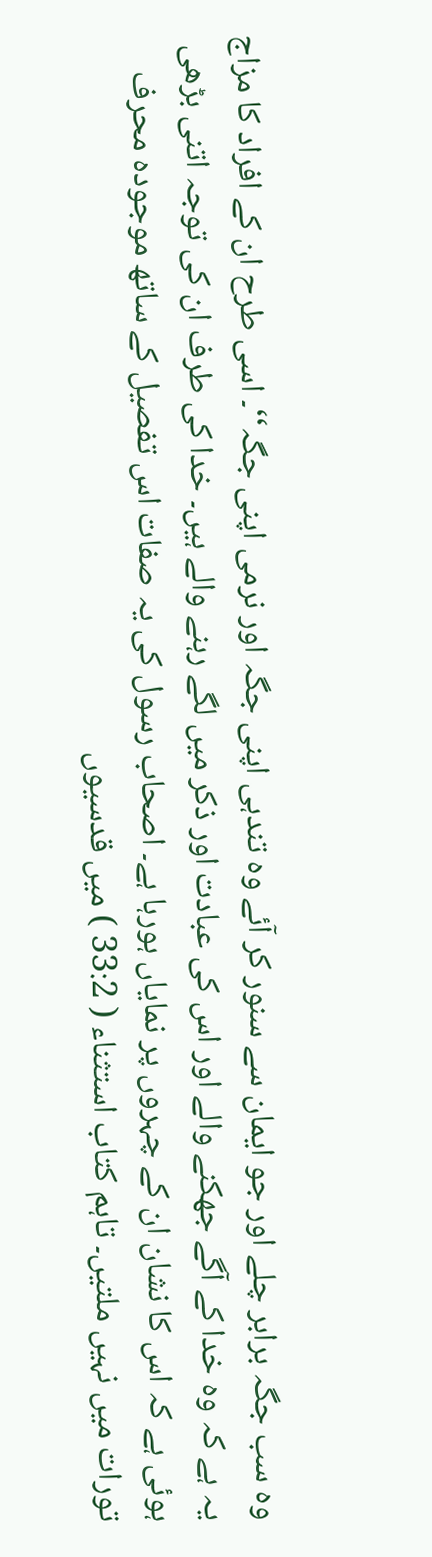وہ سب جگہ برابر چلے اور جو ایمان سے سنور کر آئے وہ تندہی اپنی جگہ اور نرمی اپنی جگہ‘‘۔ اسی طرح ان کے افراد کا مزاج یہ ہے کہ وہ خدا کے آگے جھکنے والے اور اس کی عبادت اور ذکر میں لگے رہنے والے ہیں۔ خدا کی طرف ان کی توجہ اتنی بڑھی ہوئی ہے کہ اس کا نشان ان کے چہروں پر نمایاں ہورہا ہے۔ اصحاب رسول کی یہ صفات اس تفصیل کے ساتھ موجودہ محرف تورات میں نہیں ملتیں۔ تاہم کتاب استثناء ( 33:2 ) میں قدسیوں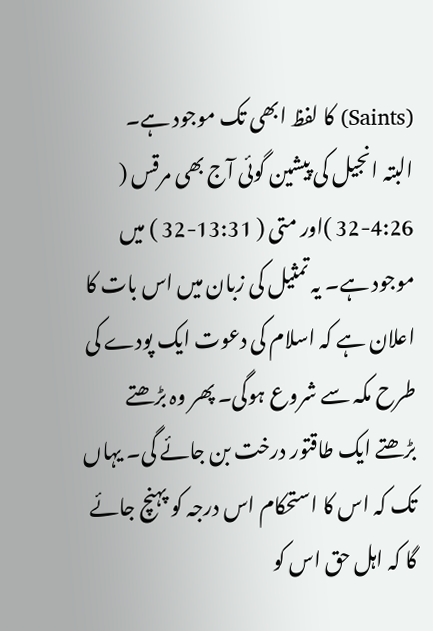(Saints) کا لفظ ابھی تک موجود ہے۔
البتہ انجیل کی پیشین گوئی آج بھی مرقس ( 4:26-32 )اور متی ( 13:31-32 ) میں موجود ہے۔ یہ تمثیل کی زبان میں اس بات کا اعلان ہے کہ اسلام کی دعوت ایک پودے کی طرح مکہ سے شروع ہوگی۔ پھر وہ بڑھتے بڑھتے ایک طاقتور درخت بن جائے گی۔ یہاں تک کہ اس کا استحکام اس درجہ کو پہنچ جائے گا کہ اہل حق اس کو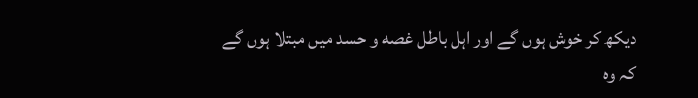دیکھ کر خوش ہوں گے اور اہل باطل غصه و حسد میں مبتلا ہوں گے کہ وہ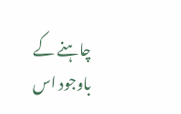چاہنے کے باوجود اس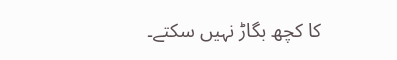کا کچھ بگاڑ نہیں سکتے۔